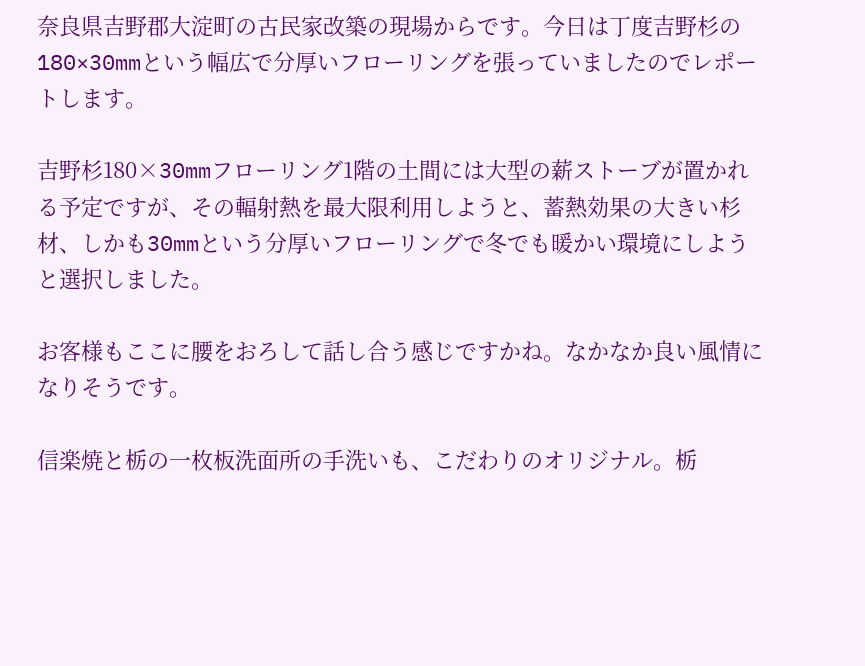奈良県吉野郡大淀町の古民家改築の現場からです。今日は丁度吉野杉の180×30mmという幅広で分厚いフローリングを張っていましたのでレポートします。

吉野杉180×30mmフローリング1階の土間には大型の薪ストーブが置かれる予定ですが、その輻射熱を最大限利用しようと、蓄熱効果の大きい杉材、しかも30mmという分厚いフローリングで冬でも暖かい環境にしようと選択しました。

お客様もここに腰をおろして話し合う感じですかね。なかなか良い風情になりそうです。

信楽焼と栃の一枚板洗面所の手洗いも、こだわりのオリジナル。栃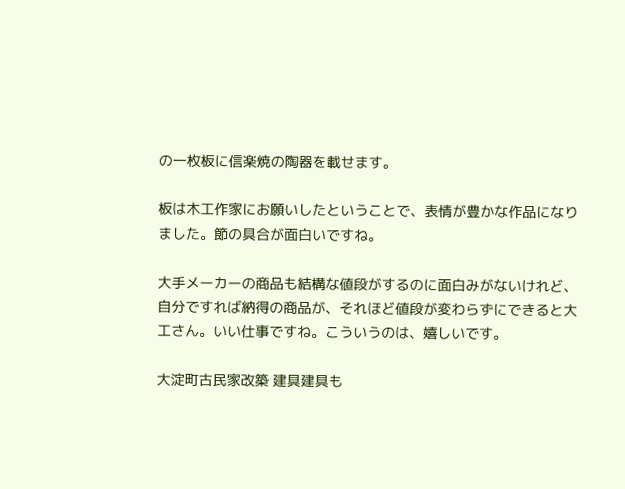の一枚板に信楽焼の陶器を載せます。

板は木工作家にお願いしたということで、表情が豊かな作品になりました。節の具合が面白いですね。

大手メーカーの商品も結構な値段がするのに面白みがないけれど、自分ですれば納得の商品が、それほど値段が変わらずにできると大工さん。いい仕事ですね。こういうのは、嬉しいです。

大淀町古民家改築 建具建具も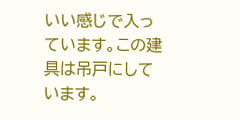いい感じで入っています。この建具は吊戸にしています。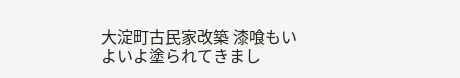大淀町古民家改築 漆喰もいよいよ塗られてきまし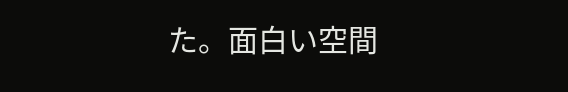た。面白い空間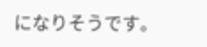になりそうです。